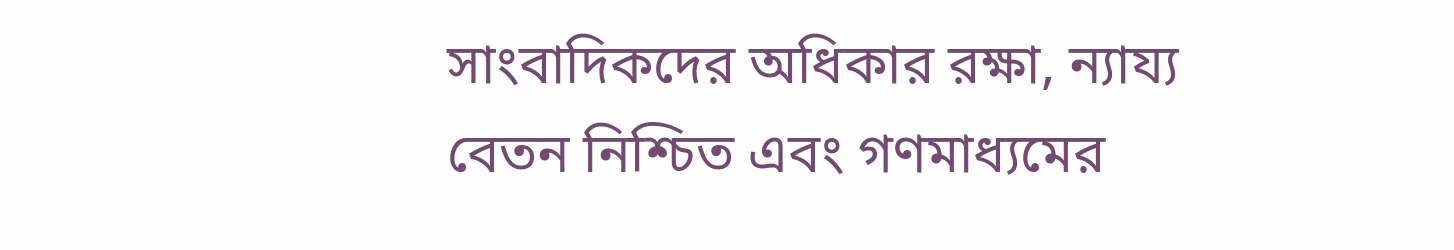সাংবাদিকদের অধিকার রক্ষা, ন্যায্য বেতন নিশ্চিত এবং গণমাধ্যমের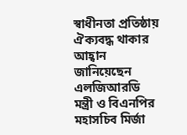স্বাধীনতা প্রতিষ্ঠায় ঐক্যবদ্ধ থাকার আহ্বান জানিয়েছেন এলজিআরডি মন্ত্রী ও বিএনপির মহাসচিব মির্জা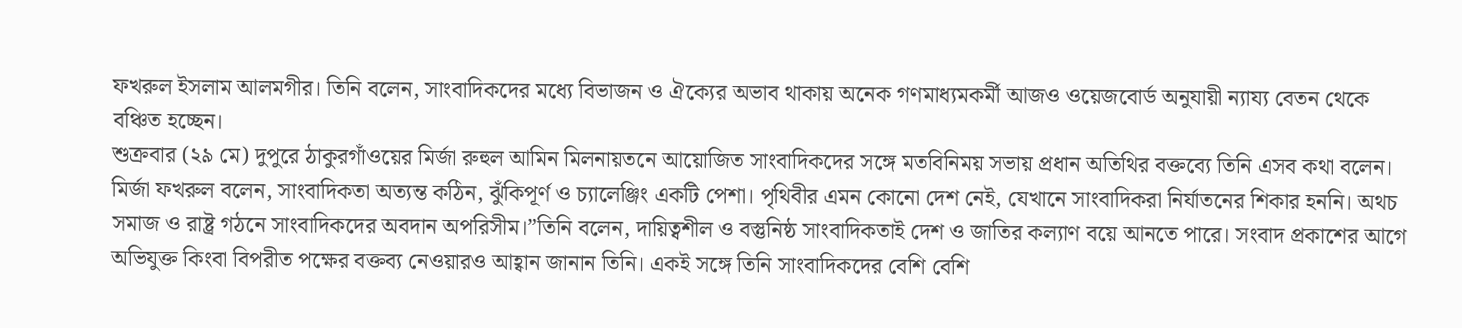ফখরুল ইসলাম আলমগীর। তিনি বলেন, সাংবাদিকদের মধ্যে বিভাজন ও ঐক্যের অভাব থাকায় অনেক গণমাধ্যমকর্মী আজও ওয়েজবোর্ড অনুযায়ী ন্যায্য বেতন থেকে বঞ্চিত হচ্ছেন।
শুক্রবার (২৯ মে) দুপুরে ঠাকুরগাঁওয়ের মির্জা রুহুল আমিন মিলনায়তনে আয়োজিত সাংবাদিকদের সঙ্গে মতবিনিময় সভায় প্রধান অতিথির বক্তব্যে তিনি এসব কথা বলেন।
মির্জা ফখরুল বলেন, সাংবাদিকতা অত্যন্ত কঠিন, ঝুঁকিপূর্ণ ও চ্যালেঞ্জিং একটি পেশা। পৃথিবীর এমন কোনো দেশ নেই, যেখানে সাংবাদিকরা নির্যাতনের শিকার হননি। অথচ সমাজ ও রাষ্ট্র গঠনে সাংবাদিকদের অবদান অপরিসীম।”তিনি বলেন, দায়িত্বশীল ও বস্তুনিষ্ঠ সাংবাদিকতাই দেশ ও জাতির কল্যাণ বয়ে আনতে পারে। সংবাদ প্রকাশের আগে অভিযুক্ত কিংবা বিপরীত পক্ষের বক্তব্য নেওয়ারও আহ্বান জানান তিনি। একই সঙ্গে তিনি সাংবাদিকদের বেশি বেশি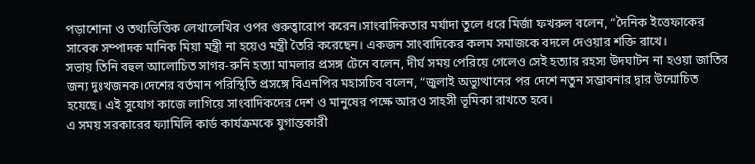পড়াশোনা ও তথ্যভিত্তিক লেখালেখির ওপর গুরুত্বারোপ করেন।সাংবাদিকতার মর্যাদা তুলে ধরে মির্জা ফখরুল বলেন, “দৈনিক ইত্তেফাকের সাবেক সম্পাদক মানিক মিয়া মন্ত্রী না হয়েও মন্ত্রী তৈরি করেছেন। একজন সাংবাদিকের কলম সমাজকে বদলে দেওয়ার শক্তি রাখে।
সভায় তিনি বহুল আলোচিত সাগর-রুনি হত্যা মামলার প্রসঙ্গ টেনে বলেন, দীর্ঘ সময় পেরিয়ে গেলেও সেই হত্যার রহস্য উদঘাটন না হওয়া জাতির জন্য দুঃখজনক।দেশের বর্তমান পরিস্থিতি প্রসঙ্গে বিএনপির মহাসচিব বলেন, “জুলাই অভ্যুত্থানের পর দেশে নতুন সম্ভাবনার দ্বার উন্মোচিত হয়েছে। এই সুযোগ কাজে লাগিয়ে সাংবাদিকদের দেশ ও মানুষের পক্ষে আরও সাহসী ভূমিকা রাখতে হবে।
এ সময় সরকারের ফ্যামিলি কার্ড কার্যক্রমকে যুগান্তকারী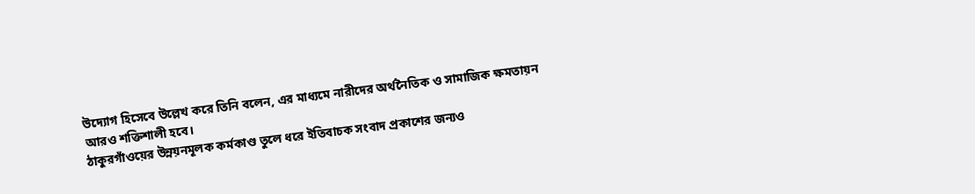উদ্যোগ হিসেবে উল্লেখ করে তিনি বলেন, এর মাধ্যমে নারীদের অর্থনৈতিক ও সামাজিক ক্ষমতায়ন আরও শক্তিশালী হবে।
ঠাকুরগাঁওয়ের উন্নয়নমূলক কর্মকাণ্ড তুলে ধরে ইতিবাচক সংবাদ প্রকাশের জন্যও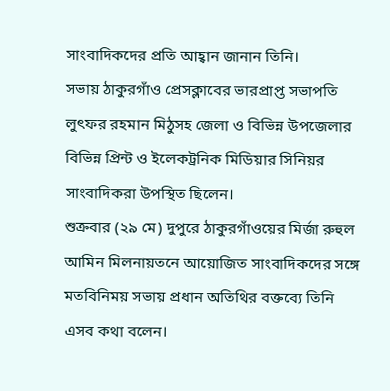সাংবাদিকদের প্রতি আহ্বান জানান তিনি।
সভায় ঠাকুরগাঁও প্রেসক্লাবের ভারপ্রাপ্ত সভাপতি লুৎফর রহমান মিঠুসহ জেলা ও বিভিন্ন উপজেলার বিভিন্ন প্রিন্ট ও ইলেকট্রনিক মিডিয়ার সিনিয়র সাংবাদিকরা উপস্থিত ছিলেন।
শুক্রবার (২৯ মে) দুপুরে ঠাকুরগাঁওয়ের মির্জা রুহুল আমিন মিলনায়তনে আয়োজিত সাংবাদিকদের সঙ্গে মতবিনিময় সভায় প্রধান অতিথির বক্তব্যে তিনি এসব কথা বলেন।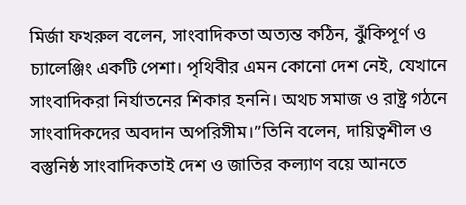মির্জা ফখরুল বলেন, সাংবাদিকতা অত্যন্ত কঠিন, ঝুঁকিপূর্ণ ও চ্যালেঞ্জিং একটি পেশা। পৃথিবীর এমন কোনো দেশ নেই, যেখানে সাংবাদিকরা নির্যাতনের শিকার হননি। অথচ সমাজ ও রাষ্ট্র গঠনে সাংবাদিকদের অবদান অপরিসীম।”তিনি বলেন, দায়িত্বশীল ও বস্তুনিষ্ঠ সাংবাদিকতাই দেশ ও জাতির কল্যাণ বয়ে আনতে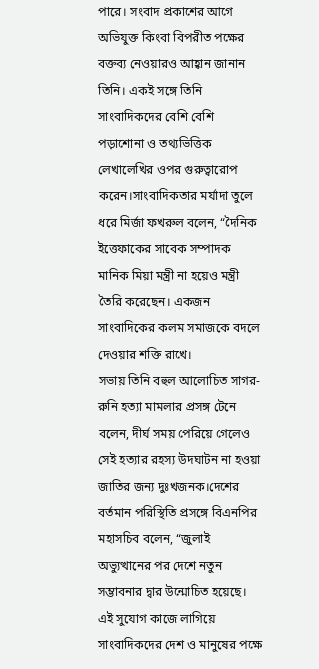পারে। সংবাদ প্রকাশের আগে অভিযুক্ত কিংবা বিপরীত পক্ষের বক্তব্য নেওয়ারও আহ্বান জানান তিনি। একই সঙ্গে তিনি সাংবাদিকদের বেশি বেশি পড়াশোনা ও তথ্যভিত্তিক লেখালেখির ওপর গুরুত্বারোপ করেন।সাংবাদিকতার মর্যাদা তুলে ধরে মির্জা ফখরুল বলেন, “দৈনিক ইত্তেফাকের সাবেক সম্পাদক মানিক মিয়া মন্ত্রী না হয়েও মন্ত্রী তৈরি করেছেন। একজন সাংবাদিকের কলম সমাজকে বদলে দেওয়ার শক্তি রাখে।
সভায় তিনি বহুল আলোচিত সাগর-রুনি হত্যা মামলার প্রসঙ্গ টেনে বলেন, দীর্ঘ সময় পেরিয়ে গেলেও সেই হত্যার রহস্য উদঘাটন না হওয়া জাতির জন্য দুঃখজনক।দেশের বর্তমান পরিস্থিতি প্রসঙ্গে বিএনপির মহাসচিব বলেন, “জুলাই অভ্যুত্থানের পর দেশে নতুন সম্ভাবনার দ্বার উন্মোচিত হয়েছে। এই সুযোগ কাজে লাগিয়ে সাংবাদিকদের দেশ ও মানুষের পক্ষে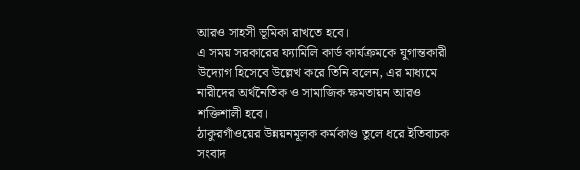আরও সাহসী ভূমিকা রাখতে হবে।
এ সময় সরকারের ফ্যামিলি কার্ড কার্যক্রমকে যুগান্তকারী উদ্যোগ হিসেবে উল্লেখ করে তিনি বলেন, এর মাধ্যমে নারীদের অর্থনৈতিক ও সামাজিক ক্ষমতায়ন আরও শক্তিশালী হবে।
ঠাকুরগাঁওয়ের উন্নয়নমূলক কর্মকাণ্ড তুলে ধরে ইতিবাচক সংবাদ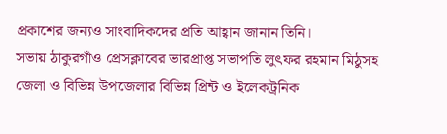প্রকাশের জন্যও সাংবাদিকদের প্রতি আহ্বান জানান তিনি।
সভায় ঠাকুরগাঁও প্রেসক্লাবের ভারপ্রাপ্ত সভাপতি লুৎফর রহমান মিঠুসহ জেলা ও বিভিন্ন উপজেলার বিভিন্ন প্রিন্ট ও ইলেকট্রনিক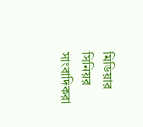মিডিয়ার সিনিয়র সাংবাদিকরা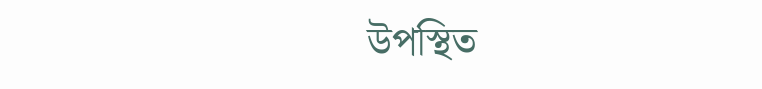উপস্থিত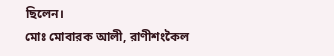ছিলেন।
মোঃ মোবারক আলী, রাণীশংকৈল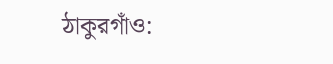ঠাকুরগাঁও: